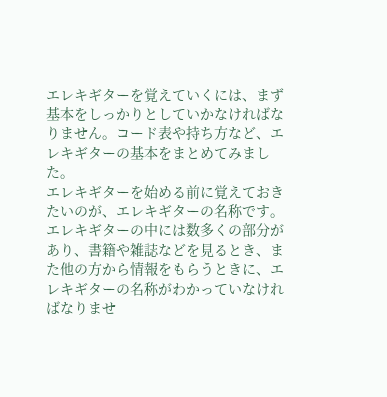エレキギターを覚えていくには、まず基本をしっかりとしていかなければなりません。コード表や持ち方など、エレキギターの基本をまとめてみました。
エレキギターを始める前に覚えておきたいのが、エレキギターの名称です。エレキギターの中には数多くの部分があり、書籍や雑誌などを見るとき、また他の方から情報をもらうときに、エレキギターの名称がわかっていなければなりませ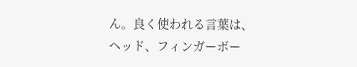ん。良く使われる言葉は、ヘッド、フィンガーボー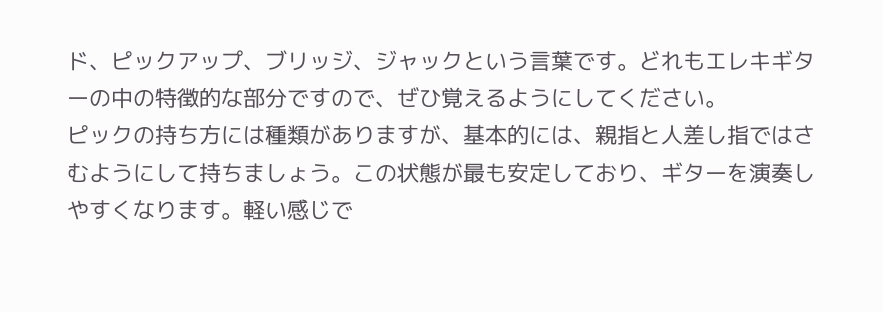ド、ピックアップ、ブリッジ、ジャックという言葉です。どれもエレキギターの中の特徴的な部分ですので、ぜひ覚えるようにしてください。
ピックの持ち方には種類がありますが、基本的には、親指と人差し指ではさむようにして持ちましょう。この状態が最も安定しており、ギターを演奏しやすくなります。軽い感じで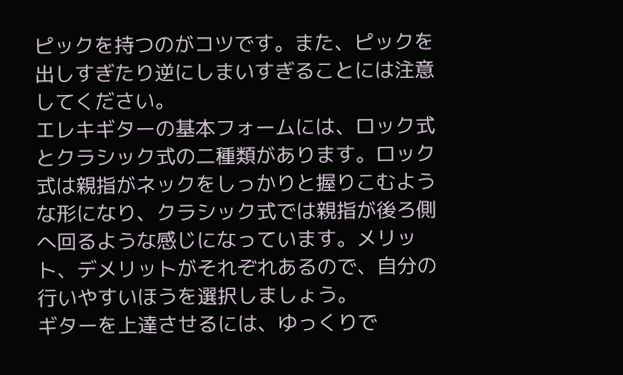ピックを持つのがコツです。また、ピックを出しすぎたり逆にしまいすぎることには注意してください。
エレキギターの基本フォームには、ロック式とクラシック式の二種類があります。ロック式は親指がネックをしっかりと握りこむような形になり、クラシック式では親指が後ろ側へ回るような感じになっています。メリット、デメリットがそれぞれあるので、自分の行いやすいほうを選択しましょう。
ギターを上達させるには、ゆっくりで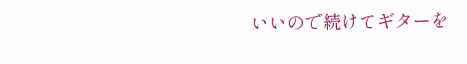いいので続けてギターを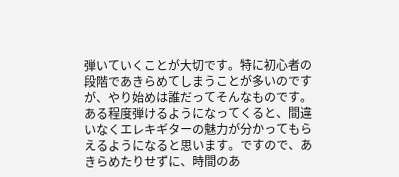弾いていくことが大切です。特に初心者の段階であきらめてしまうことが多いのですが、やり始めは誰だってそんなものです。ある程度弾けるようになってくると、間違いなくエレキギターの魅力が分かってもらえるようになると思います。ですので、あきらめたりせずに、時間のあ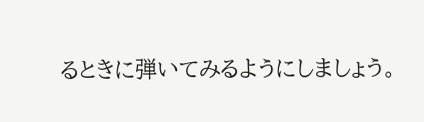るときに弾いてみるようにしましょう。